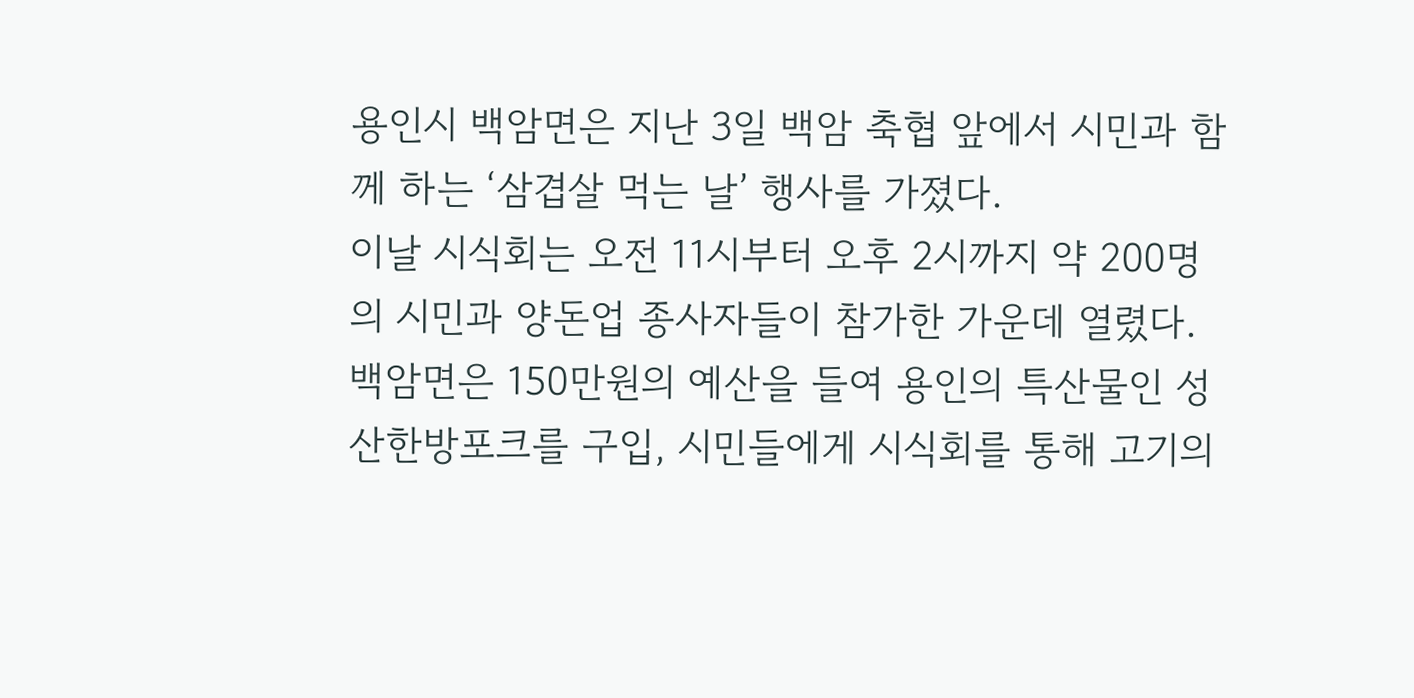용인시 백암면은 지난 3일 백암 축협 앞에서 시민과 함께 하는 ‘삼겹살 먹는 날’ 행사를 가졌다.
이날 시식회는 오전 11시부터 오후 2시까지 약 200명의 시민과 양돈업 종사자들이 참가한 가운데 열렸다.
백암면은 150만원의 예산을 들여 용인의 특산물인 성산한방포크를 구입, 시민들에게 시식회를 통해 고기의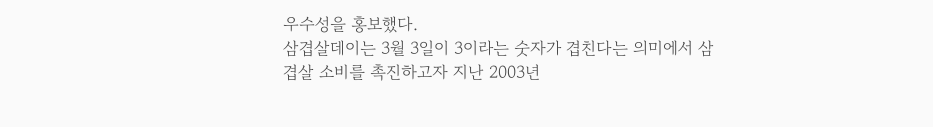우수성을 홍보했다.
삼겹살데이는 3월 3일이 3이라는 숫자가 겹친다는 의미에서 삼겹살 소비를 촉진하고자 지난 2003년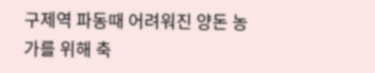구제역 파동때 어려워진 양돈 농가를 위해 축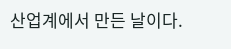산업계에서 만든 날이다.